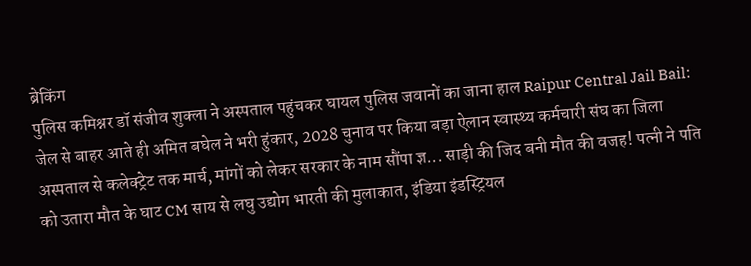ब्रेकिंग
पुलिस कमिश्नर डॉ संजीव शुक्ला ने अस्पताल पहुंचकर घायल पुलिस जवानों का जाना हाल Raipur Central Jail Bail: जेल से बाहर आते ही अमित बघेल ने भरी हुंकार, 2028 चुनाव पर किया बड़ा ऐलान स्वास्थ्य कर्मचारी संघ का जिला अस्पताल से कलेक्ट्रेट तक मार्च, मांगों को लेकर सरकार के नाम सौंपा ज्ञ... साड़ी की जिद बनी मौत की वजह! पत्नी ने पति को उतारा मौत के घाट CM साय से लघु उद्योग भारती की मुलाकात, इंडिया इंडस्ट्रियल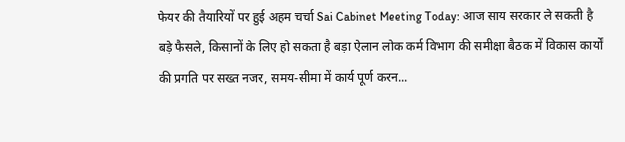फेयर की तैयारियों पर हुई अहम चर्चा Sai Cabinet Meeting Today: आज साय सरकार ले सकती है बड़े फैसले, किसानों के लिए हो सकता है बड़ा ऐलान लोक कर्म विभाग की समीक्षा बैठक में विकास कार्यों की प्रगति पर सख्त नजर, समय-सीमा में कार्य पूर्ण करन...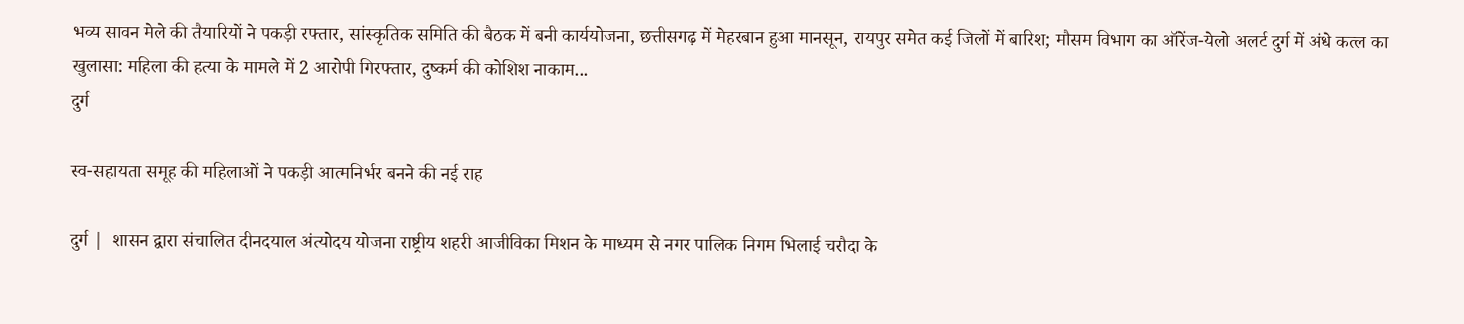भव्य सावन मेले की तैयारियों ने पकड़ी रफ्तार, सांस्कृतिक समिति की बैठक में बनी कार्ययोजना, छत्तीसगढ़ में मेहरबान हुआ मानसून, रायपुर समेत कई जिलों में बारिश; मौसम विभाग का ऑरेंज-येलो अलर्ट दुर्ग में अंधे कत्ल का खुलासा: महिला की हत्या के मामले में 2 आरोपी गिरफ्तार, दुष्कर्म की कोशिश नाकाम...
दुर्ग

स्व-सहायता समूह की महिलाओं ने पकड़ी आत्मनिर्भर बनने की नई राह

दुर्ग |  शासन द्वारा संचालित दीनदयाल अंत्योदय योजना राष्ट्रीय शहरी आजीविका मिशन के माध्यम से नगर पालिक निगम भिलाई चरौदा के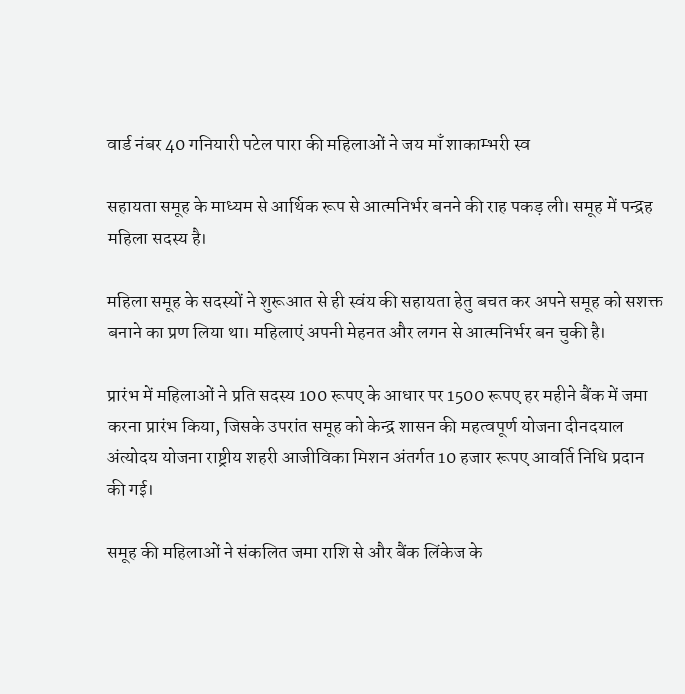वार्ड नंबर 40 गनियारी पटेल पारा की महिलाओं ने जय माँ शाकाम्भरी स्व

सहायता समूह के माध्यम से आर्थिक रूप से आत्मनिर्भर बनने की राह पकड़ ली। समूह में पन्द्रह महिला सदस्य है।

महिला समूह के सदस्यों ने शुरूआत से ही स्वंय की सहायता हेतु बचत कर अपने समूह को सशक्त बनाने का प्रण लिया था। महिलाएं अपनी मेहनत और लगन से आत्मनिर्भर बन चुकी है।

प्रारंभ में महिलाओं ने प्रति सदस्य 100 रूपए के आधार पर 1500 रूपए हर महीने बैंक में जमा करना प्रारंभ किया, जिसके उपरांत समूह को केन्द्र शासन की महत्वपूर्ण योजना दीनदयाल अंत्योदय योजना राष्ट्रीय शहरी आजीविका मिशन अंतर्गत 10 हजार रूपए आवर्ति निधि प्रदान की गई।

समूह की महिलाओं ने संकलित जमा राशि से और बैंक लिंकेज के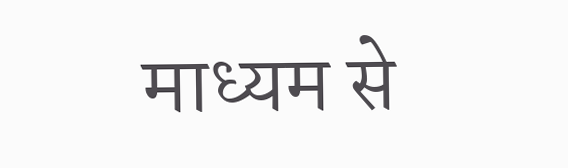माध्यम से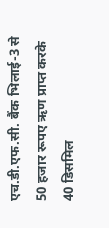एच.डी.एफ.सी. बैंक भिलाई-3 से 50 हजार रूपए ऋण प्राप्त करके 40 डिसमिल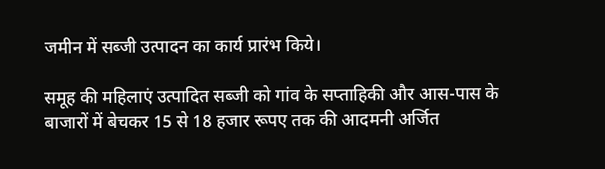जमीन में सब्जी उत्पादन का कार्य प्रारंभ किये।

समूह की महिलाएं उत्पादित सब्जी को गांव के सप्ताहिकी और आस-पास के बाजारों में बेचकर 15 से 18 हजार रूपए तक की आदमनी अर्जित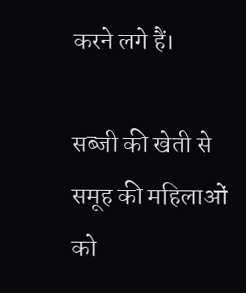करने लगे हैं।

सब्जी की खेती से समूह की महिलाओं को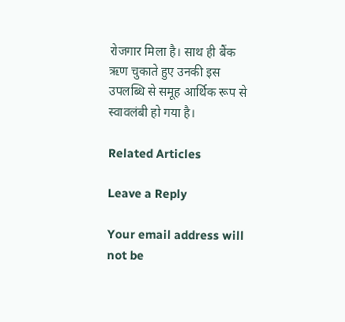रोजगार मिला है। साथ ही बैंक ऋण चुकाते हुए उनकी इस उपलब्धि से समूह आर्थिक रूप से स्वावलंबी हो गया है।

Related Articles

Leave a Reply

Your email address will not be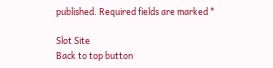published. Required fields are marked *

Slot Site
Back to top button